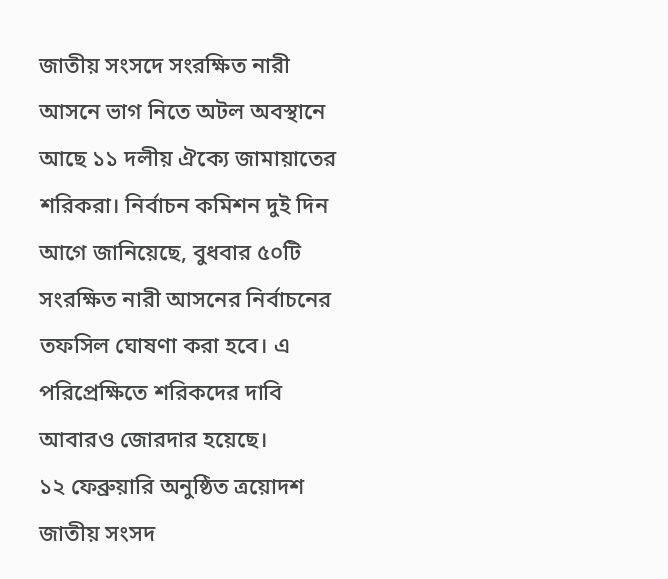জাতীয় সংসদে সংরক্ষিত নারী আসনে ভাগ নিতে অটল অবস্থানে আছে ১১ দলীয় ঐক্যে জামায়াতের শরিকরা। নির্বাচন কমিশন দুই দিন আগে জানিয়েছে, বুধবার ৫০টি সংরক্ষিত নারী আসনের নির্বাচনের তফসিল ঘোষণা করা হবে। এ পরিপ্রেক্ষিতে শরিকদের দাবি আবারও জোরদার হয়েছে।
১২ ফেব্রুয়ারি অনুষ্ঠিত ত্রয়োদশ জাতীয় সংসদ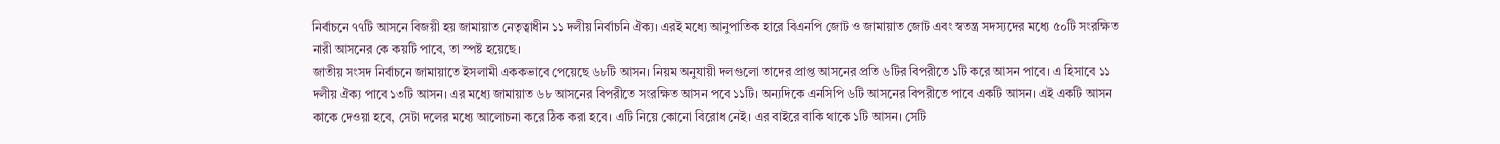নির্বাচনে ৭৭টি আসনে বিজয়ী হয় জামায়াত নেতৃত্বাধীন ১১ দলীয় নির্বাচনি ঐক্য। এরই মধ্যে আনুপাতিক হারে বিএনপি জোট ও জামায়াত জোট এবং স্বতন্ত্র সদস্যদের মধ্যে ৫০টি সংরক্ষিত নারী আসনের কে কয়টি পাবে, তা স্পষ্ট হয়েছে।
জাতীয় সংসদ নির্বাচনে জামায়াতে ইসলামী এককভাবে পেয়েছে ৬৮টি আসন। নিয়ম অনুযায়ী দলগুলো তাদের প্রাপ্ত আসনের প্রতি ৬টির বিপরীতে ১টি করে আসন পাবে। এ হিসাবে ১১ দলীয় ঐক্য পাবে ১৩টি আসন। এর মধ্যে জামায়াত ৬৮ আসনের বিপরীতে সংরক্ষিত আসন পবে ১১টি। অন্যদিকে এনসিপি ৬টি আসনের বিপরীতে পাবে একটি আসন। এই একটি আসন কাকে দেওয়া হবে, সেটা দলের মধ্যে আলোচনা করে ঠিক করা হবে। এটি নিয়ে কোনো বিরোধ নেই। এর বাইরে বাকি থাকে ১টি আসন। সেটি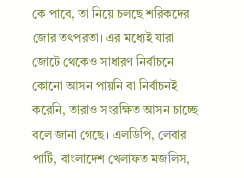কে পাবে, তা নিয়ে চলছে শরিকদের জোর তৎপরতা। এর মধ্যেই যারা জোটে থেকেও সাধারণ নির্বাচনে কোনো আসন পায়নি বা নির্বাচনই করেনি, তারাও সংরক্ষিত আসন চাচ্ছে বলে জানা গেছে। এলডিপি, লেবার পার্টি, বাংলাদেশ খেলাফত মজলিস,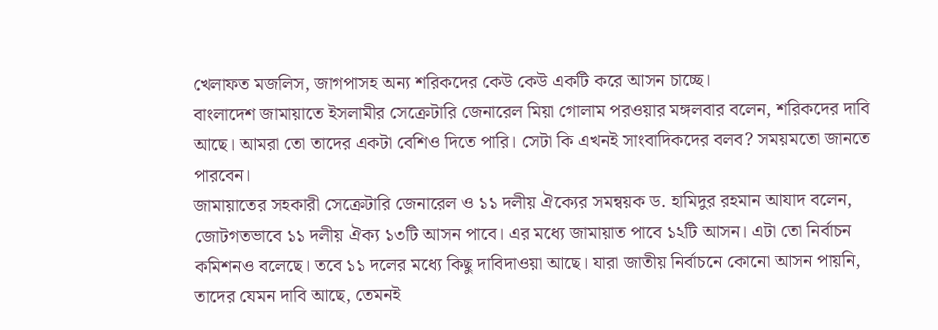খেলাফত মজলিস, জাগপাসহ অন্য শরিকদের কেউ কেউ একটি করে আসন চাচ্ছে।
বাংলাদেশ জামায়াতে ইসলামীর সেক্রেটারি জেনারেল মিয়া গোলাম পরওয়ার মঙ্গলবার বলেন, শরিকদের দাবি আছে। আমরা তো তাদের একটা বেশিও দিতে পারি। সেটা কি এখনই সাংবাদিকদের বলব? সময়মতো জানতে পারবেন।
জামায়াতের সহকারী সেক্রেটারি জেনারেল ও ১১ দলীয় ঐক্যের সমন্বয়ক ড. হামিদুর রহমান আযাদ বলেন, জোটগতভাবে ১১ দলীয় ঐক্য ১৩টি আসন পাবে। এর মধ্যে জামায়াত পাবে ১২টি আসন। এটা তো নির্বাচন কমিশনও বলেছে। তবে ১১ দলের মধ্যে কিছু দাবিদাওয়া আছে। যারা জাতীয় নির্বাচনে কোনো আসন পায়নি, তাদের যেমন দাবি আছে, তেমনই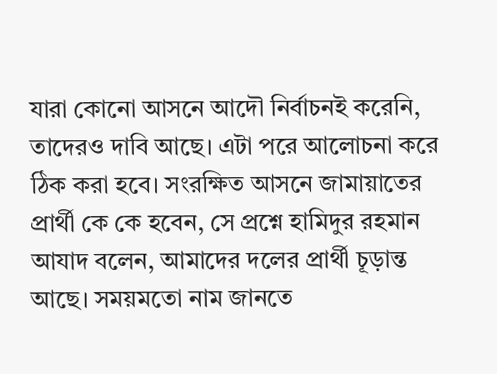যারা কোনো আসনে আদৌ নির্বাচনই করেনি, তাদেরও দাবি আছে। এটা পরে আলোচনা করে ঠিক করা হবে। সংরক্ষিত আসনে জামায়াতের প্রার্থী কে কে হবেন, সে প্রশ্নে হামিদুর রহমান আযাদ বলেন, আমাদের দলের প্রার্থী চূড়ান্ত আছে। সময়মতো নাম জানতে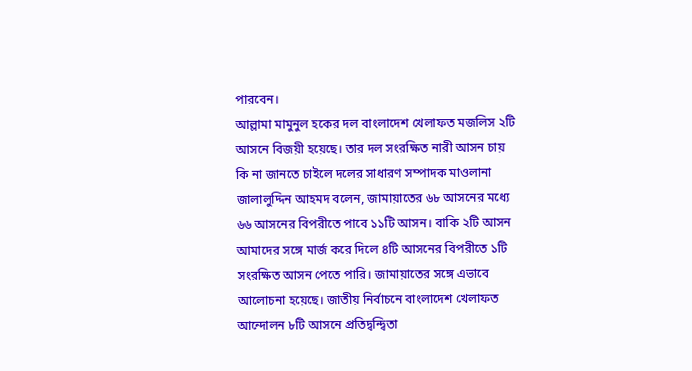পারবেন।
আল্লামা মামুনুল হকের দল বাংলাদেশ খেলাফত মজলিস ২টি আসনে বিজয়ী হয়েছে। তার দল সংরক্ষিত নারী আসন চায় কি না জানতে চাইলে দলের সাধারণ সম্পাদক মাওলানা জালালুদ্দিন আহমদ বলেন, জামায়াতের ৬৮ আসনের মধ্যে ৬৬ আসনের বিপরীতে পাবে ১১টি আসন। বাকি ২টি আসন আমাদের সঙ্গে মার্জ করে দিলে ৪টি আসনের বিপরীতে ১টি সংরক্ষিত আসন পেতে পারি। জামায়াতের সঙ্গে এভাবে আলোচনা হয়েছে। জাতীয় নির্বাচনে বাংলাদেশ খেলাফত আন্দোলন ৮টি আসনে প্রতিদ্বন্দ্বিতা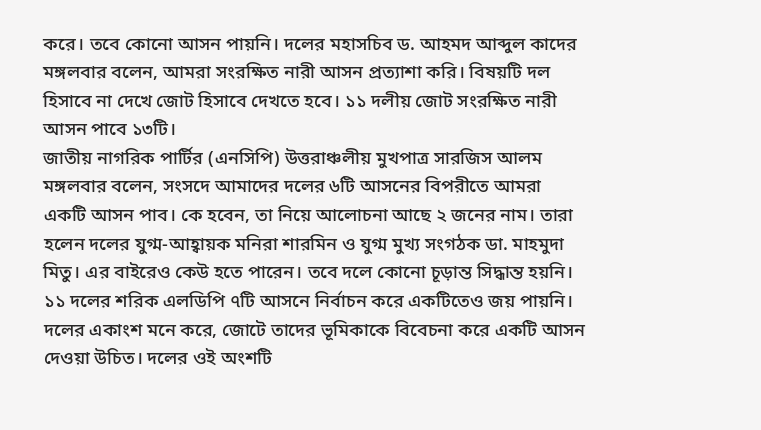করে। তবে কোনো আসন পায়নি। দলের মহাসচিব ড. আহমদ আব্দুল কাদের মঙ্গলবার বলেন, আমরা সংরক্ষিত নারী আসন প্রত্যাশা করি। বিষয়টি দল হিসাবে না দেখে জোট হিসাবে দেখতে হবে। ১১ দলীয় জোট সংরক্ষিত নারী আসন পাবে ১৩টি।
জাতীয় নাগরিক পার্টির (এনসিপি) উত্তরাঞ্চলীয় মুখপাত্র সারজিস আলম মঙ্গলবার বলেন, সংসদে আমাদের দলের ৬টি আসনের বিপরীতে আমরা একটি আসন পাব। কে হবেন, তা নিয়ে আলোচনা আছে ২ জনের নাম। তারা হলেন দলের যুগ্ম-আহ্বায়ক মনিরা শারমিন ও যুগ্ম মুখ্য সংগঠক ডা. মাহমুদা মিতু। এর বাইরেও কেউ হতে পারেন। তবে দলে কোনো চূড়ান্ত সিদ্ধান্ত হয়নি।
১১ দলের শরিক এলডিপি ৭টি আসনে নির্বাচন করে একটিতেও জয় পায়নি। দলের একাংশ মনে করে, জোটে তাদের ভূমিকাকে বিবেচনা করে একটি আসন দেওয়া উচিত। দলের ওই অংশটি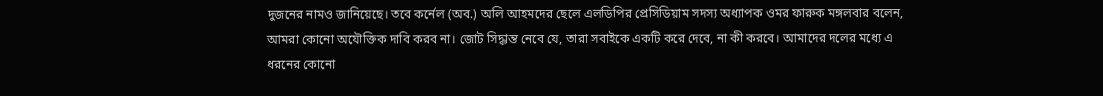দুজনের নামও জানিয়েছে। তবে কর্নেল (অব.) অলি আহমদের ছেলে এলডিপির প্রেসিডিয়াম সদস্য অধ্যাপক ওমর ফারুক মঙ্গলবার বলেন, আমরা কোনো অযৌক্তিক দাবি করব না। জোট সিদ্ধান্ত নেবে যে, তারা সবাইকে একটি করে দেবে, না কী করবে। আমাদের দলের মধ্যে এ ধরনের কোনো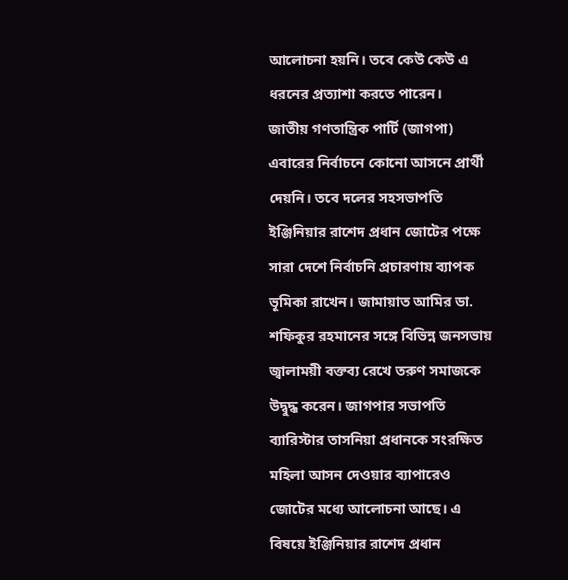আলোচনা হয়নি। তবে কেউ কেউ এ ধরনের প্রত্যাশা করতে পারেন।
জাতীয় গণতান্ত্রিক পার্টি (জাগপা) এবারের নির্বাচনে কোনো আসনে প্রার্থী দেয়নি। তবে দলের সহসভাপতি ইঞ্জিনিয়ার রাশেদ প্রধান জোটের পক্ষে সারা দেশে নির্বাচনি প্রচারণায় ব্যাপক ভূমিকা রাখেন। জামায়াত আমির ডা. শফিকুর রহমানের সঙ্গে বিভিন্ন জনসভায় জ্বালাময়ী বক্তব্য রেখে তরুণ সমাজকে উদ্বুদ্ধ করেন। জাগপার সভাপতি ব্যারিস্টার তাসনিয়া প্রধানকে সংরক্ষিত মহিলা আসন দেওয়ার ব্যাপারেও জোটের মধ্যে আলোচনা আছে। এ বিষয়ে ইঞ্জিনিয়ার রাশেদ প্রধান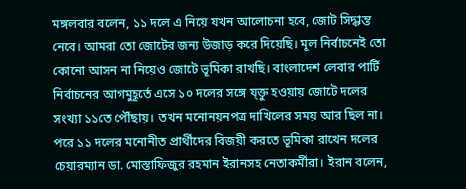মঙ্গলবার বলেন, ১১ দলে এ নিয়ে যখন আলোচনা হবে, জোট সিদ্ধান্ত নেবে। আমরা তো জোটের জন্য উজাড় করে দিয়েছি। মূল নির্বাচনেই তো কোনো আসন না নিয়েও জোটে ভূমিকা রাখছি। বাংলাদেশ লেবার পার্টি নির্বাচনের আগমুহূর্তে এসে ১০ দলের সঙ্গে য্ক্তু হওয়ায় জোটে দলের সংখ্যা ১১তে পৌঁছায়। তখন মনোনয়নপত্র দাখিলের সময় আর ছিল না। পরে ১১ দলের মনোনীত প্রার্থীদের বিজয়ী করতে ভূমিকা রাখেন দলের চেয়ারম্যান ডা. মোস্তাফিজুর রহমান ইরানসহ নেতাকর্মীরা। ইরান বলেন,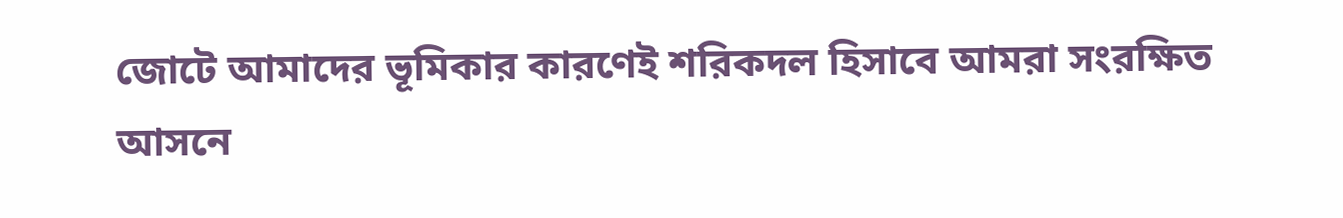জোটে আমাদের ভূমিকার কারণেই শরিকদল হিসাবে আমরা সংরক্ষিত আসনে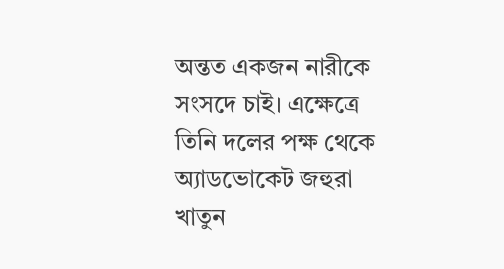অন্তত একজন নারীকে সংসদে চাই। এক্ষেত্রে তিনি দলের পক্ষ থেকে অ্যাডভোকেট জহুরা খাতুন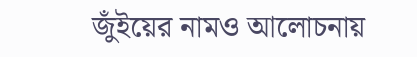জুঁইয়ের নামও আলোচনায়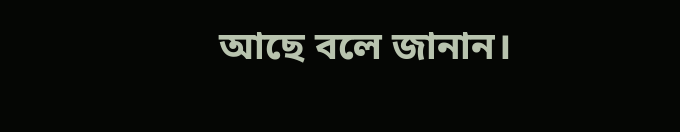আছে বলে জানান।